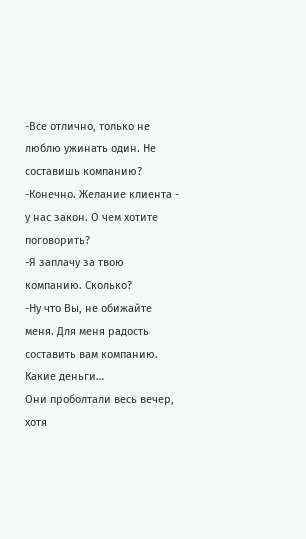-Все отлично, только не люблю ужинать один. Не составишь компанию?
-Конечно. Желание клиента - у нас закон. О чем хотите поговорить?
-Я заплачу за твою компанию. Сколько?
-Ну что Вы, не обижайте меня. Для меня радость составить вам компанию. Какие деньги…
Они проболтали весь вечер, хотя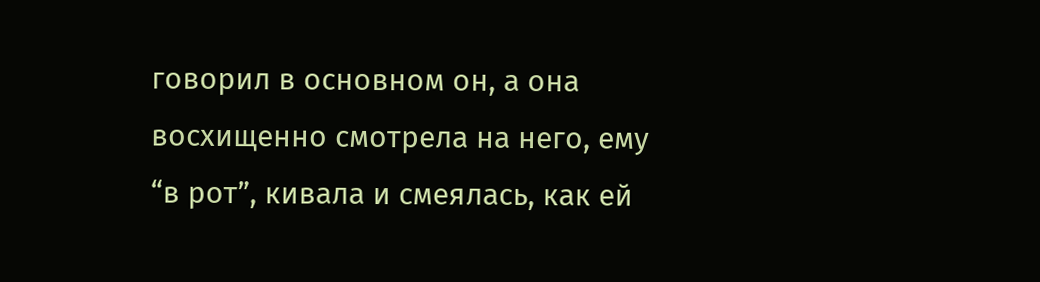говорил в основном он, а она восхищенно смотрела на него, ему “в рот”, кивала и смеялась, как ей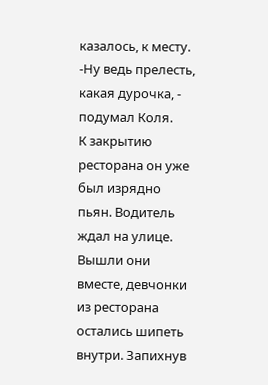казалось, к месту.
-Ну ведь прелесть, какая дурочка, - подумал Коля.
К закрытию ресторана он уже был изрядно пьян. Водитель ждал на улице. Вышли они вместе, девчонки из ресторана остались шипеть внутри. Запихнув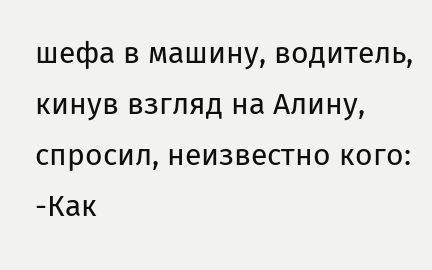шефа в машину, водитель, кинув взгляд на Алину, спросил, неизвестно кого:
-Как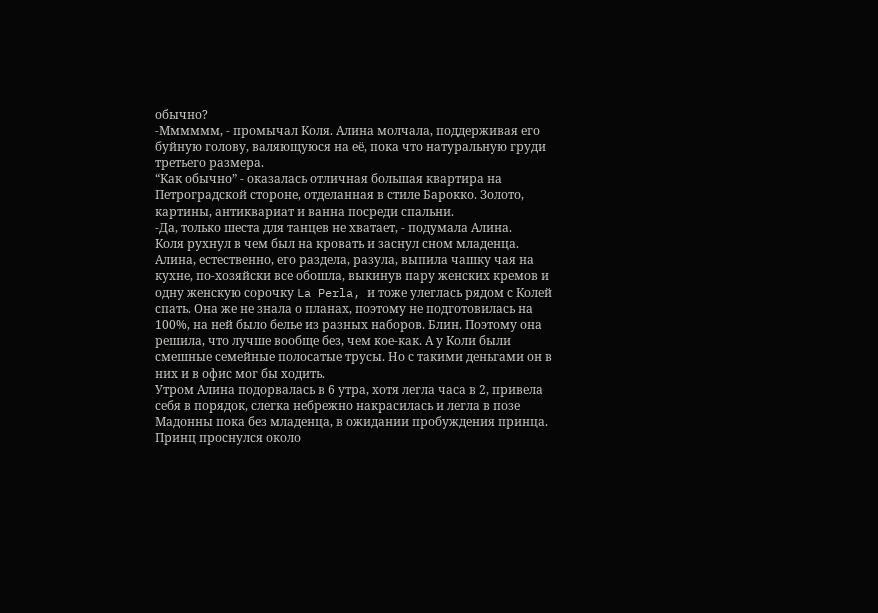обычно?
-Мммммм, - промычал Коля. Алина молчала, поддерживая его буйную голову, валяющуюся на её, пока что натуральную груди третьего размера.
“Как обычно” - оказалась отличная большая квартира на Петроградской стороне, отделанная в стиле Барокко. Золото, картины, антиквариат и ванна посреди спальни.
-Да, только шеста для танцев не хватает, - подумала Алина.
Коля рухнул в чем был на кровать и заснул сном младенца. Алина, естественно, его раздела, разула, выпила чашку чая на кухне, по-хозяйски все обошла, выкинув пару женских кремов и одну женскую сорочку La Perla, и тоже улеглась рядом с Колей спать. Она же не знала о планах, поэтому не подготовилась на 100%, на ней было белье из разных наборов. Блин. Поэтому она решила, что лучше вообще без, чем кое-как. А у Коли были смешные семейные полосатые трусы. Но с такими деньгами он в них и в офис мог бы ходить.
Утром Алина подорвалась в 6 утра, хотя легла часа в 2, привела себя в порядок, слегка небрежно накрасилась и легла в позе Мадонны пока без младенца, в ожидании пробуждения принца. Принц проснулся около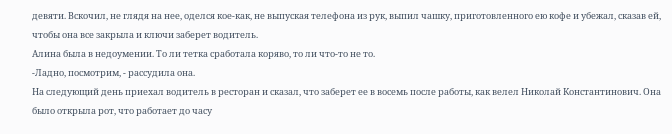девяти. Вскочил, не глядя на нее, оделся кое-как, не выпуская телефона из рук, выпил чашку, приготовленного ею кофе и убежал, сказав ей, чтобы она все закрыла и ключи заберет водитель.
Алина была в недоумении. То ли тетка сработала коряво, то ли что-то не то.
-Ладно, посмотрим, - рассудила она.
На следующий день приехал водитель в ресторан и сказал, что заберет ее в восемь после работы, как велел Николай Константинович. Она было открыла рот, что работает до часу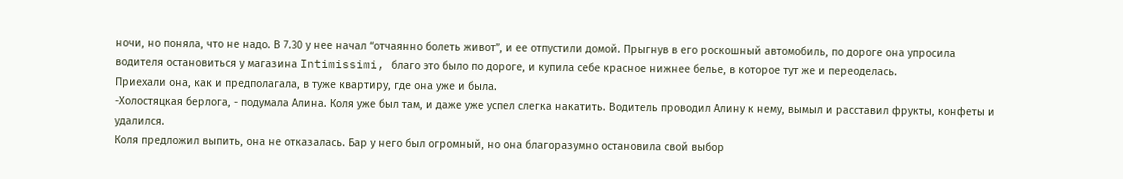ночи, но поняла, что не надо. В 7.30 у нее начал “отчаянно болеть живот”, и ее отпустили домой. Прыгнув в его роскошный автомобиль, по дороге она упросила водителя остановиться у магазина Intimissimi, благо это было по дороге, и купила себе красное нижнее белье, в которое тут же и переоделась.
Приехали она, как и предполагала, в туже квартиру, где она уже и была.
-Холостяцкая берлога, - подумала Алина. Коля уже был там, и даже уже успел слегка накатить. Водитель проводил Алину к нему, вымыл и расставил фрукты, конфеты и удалился.
Коля предложил выпить, она не отказалась. Бар у него был огромный, но она благоразумно остановила свой выбор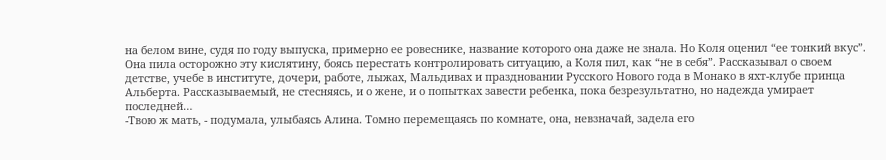на белом вине, судя по году выпуска, примерно ее ровеснике, название которого она даже не знала. Но Коля оценил “ее тонкий вкус”. Она пила осторожно эту кислятину, боясь перестать контролировать ситуацию, а Коля пил, как “не в себя”. Рассказывал о своем детстве, учебе в институте, дочери, работе, лыжах, Мальдивах и праздновании Русского Нового года в Монако в яхт-клубе принца Альберта. Рассказываемый, не стесняясь, и о жене, и о попытках завести ребенка, пока безрезультатно, но надежда умирает последней…
-Твою ж мать, - подумала, улыбаясь Алина. Томно перемещаясь по комнате, она, невзначай, задела его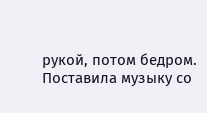рукой, потом бедром. Поставила музыку со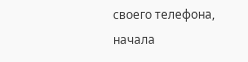своего телефона, начала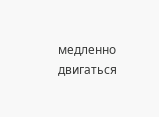медленно двигаться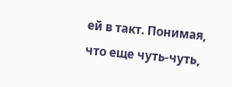ей в такт. Понимая, что еще чуть-чуть,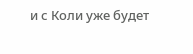и с Коли уже будет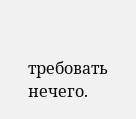требовать нечего.